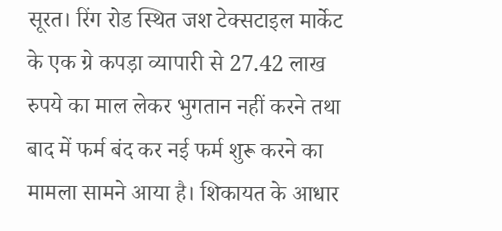सूरत। रिंग रोड स्थित जश टेक्सटाइल मार्केट के एक ग्रे कपड़ा व्यापारी से 27.42 लाख रुपये का माल लेकर भुगतान नहीं करने तथा बाद में फर्म बंद कर नई फर्म शुरू करने का मामला सामने आया है। शिकायत के आधार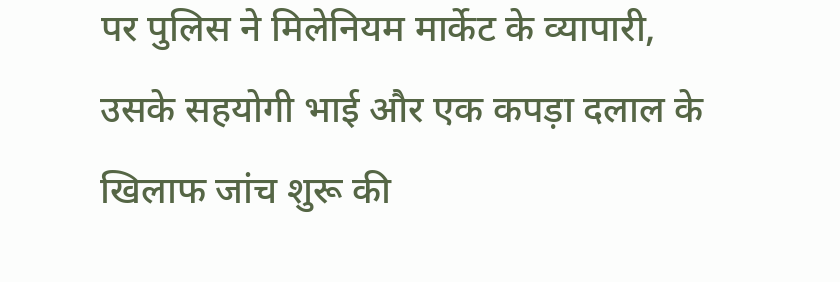पर पुलिस ने मिलेनियम मार्केट के व्यापारी, उसके सहयोगी भाई और एक कपड़ा दलाल के खिलाफ जांच शुरू की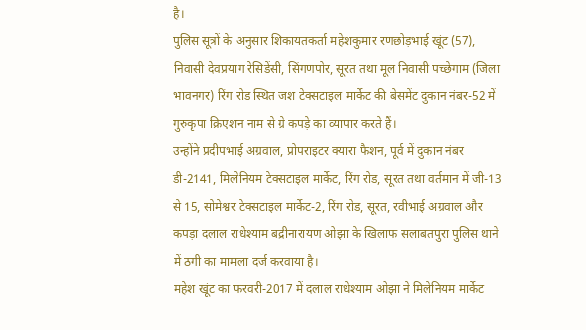है।
पुलिस सूत्रों के अनुसार शिकायतकर्ता महेशकुमार रणछोड़भाई खूंट (57), निवासी देवप्रयाग रेसिडेंसी, सिंगणपोर, सूरत तथा मूल निवासी पच्छेगाम (जिला भावनगर) रिंग रोड स्थित जश टेक्सटाइल मार्केट की बेसमेंट दुकान नंबर-52 में गुरुकृपा क्रिएशन नाम से ग्रे कपड़े का व्यापार करते हैं।
उन्होंने प्रदीपभाई अग्रवाल, प्रोपराइटर क्यारा फैशन, पूर्व में दुकान नंबर डी-2141, मिलेनियम टेक्सटाइल मार्केट, रिंग रोड, सूरत तथा वर्तमान में जी-13 से 15, सोमेश्वर टेक्सटाइल मार्केट-2, रिंग रोड, सूरत, रवीभाई अग्रवाल और कपड़ा दलाल राधेश्याम बद्रीनारायण ओझा के खिलाफ सलाबतपुरा पुलिस थाने में ठगी का मामला दर्ज करवाया है।
महेश खूंट का फरवरी-2017 में दलाल राधेश्याम ओझा ने मिलेनियम मार्केट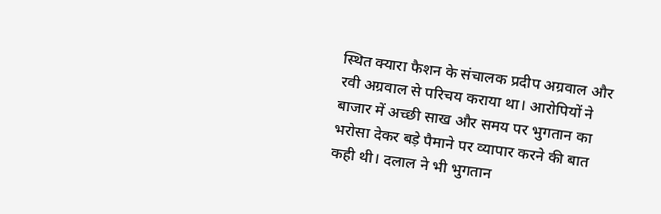स्थित क्यारा फैशन के संचालक प्रदीप अग्रवाल और रवी अग्रवाल से परिचय कराया था। आरोपियों ने बाजार में अच्छी साख और समय पर भुगतान का भरोसा देकर बड़े पैमाने पर व्यापार करने की बात कही थी। दलाल ने भी भुगतान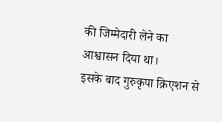की जिम्मेदारी लेने का आश्वासन दिया था।
इसके बाद गुरुकृपा क्रिएशन से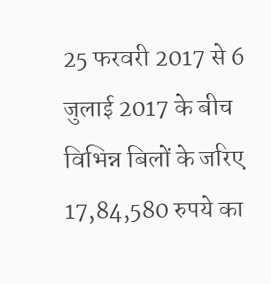25 फरवरी 2017 से 6 जुलाई 2017 के बीच विभिन्न बिलों के जरिए 17,84,580 रुपये का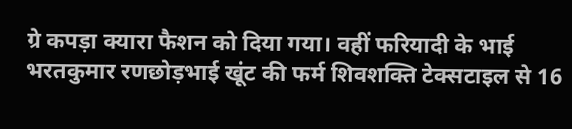ग्रे कपड़ा क्यारा फैशन को दिया गया। वहीं फरियादी के भाई भरतकुमार रणछोड़भाई खूंट की फर्म शिवशक्ति टेक्सटाइल से 16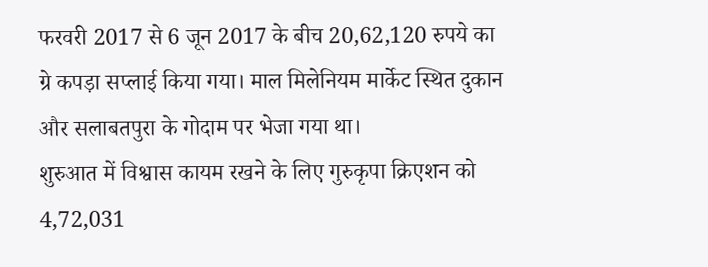फरवरी 2017 से 6 जून 2017 के बीच 20,62,120 रुपये का ग्रे कपड़ा सप्लाई किया गया। माल मिलेनियम मार्केट स्थित दुकान और सलाबतपुरा के गोदाम पर भेजा गया था।
शुरुआत में विश्वास कायम रखने के लिए गुरुकृपा क्रिएशन को 4,72,031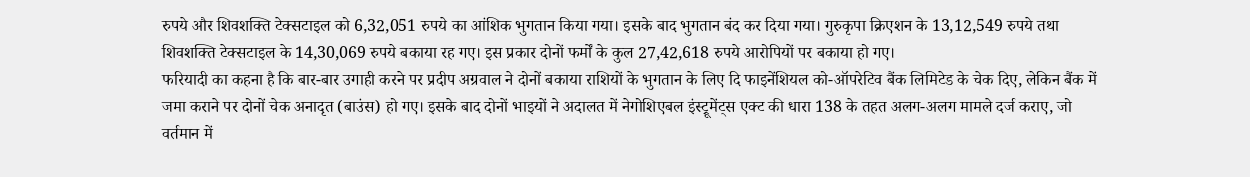रुपये और शिवशक्ति टेक्सटाइल को 6,32,051 रुपये का आंशिक भुगतान किया गया। इसके बाद भुगतान बंद कर दिया गया। गुरुकृपा क्रिएशन के 13,12,549 रुपये तथा शिवशक्ति टेक्सटाइल के 14,30,069 रुपये बकाया रह गए। इस प्रकार दोनों फर्मों के कुल 27,42,618 रुपये आरोपियों पर बकाया हो गए।
फरियादी का कहना है कि बार-बार उगाही करने पर प्रदीप अग्रवाल ने दोनों बकाया राशियों के भुगतान के लिए दि फाइनेंशियल को-ऑपरेटिव बैंक लिमिटेड के चेक दिए, लेकिन बैंक में जमा कराने पर दोनों चेक अनादृत (बाउंस) हो गए। इसके बाद दोनों भाइयों ने अदालत में नेगोशिएबल इंस्ट्रूमेंट्स एक्ट की धारा 138 के तहत अलग-अलग मामले दर्ज कराए, जो वर्तमान में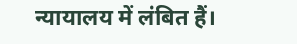न्यायालय में लंबित हैं।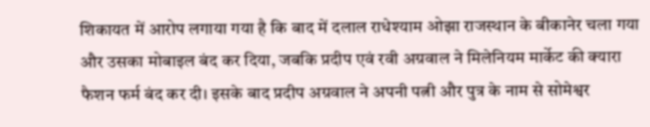शिकायत में आरोप लगाया गया है कि बाद में दलाल राधेश्याम ओझा राजस्थान के बीकानेर चला गया और उसका मोबाइल बंद कर दिया, जबकि प्रदीप एवं रवी अग्रवाल ने मिलेनियम मार्केट की क्यारा फैशन फर्म बंद कर दी। इसके बाद प्रदीप अग्रवाल ने अपनी पत्नी और पुत्र के नाम से सोमेश्वर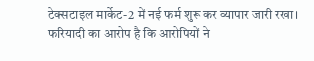टेक्सटाइल मार्केट-2 में नई फर्म शुरू कर व्यापार जारी रखा।
फरियादी का आरोप है कि आरोपियों ने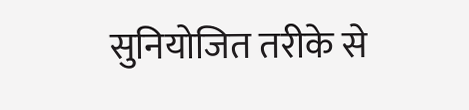सुनियोजित तरीके से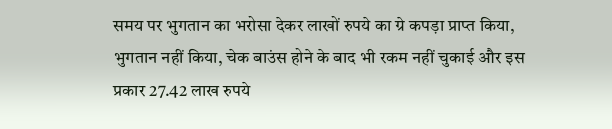समय पर भुगतान का भरोसा देकर लाखों रुपये का ग्रे कपड़ा प्राप्त किया, भुगतान नहीं किया, चेक बाउंस होने के बाद भी रकम नहीं चुकाई और इस प्रकार 27.42 लाख रुपये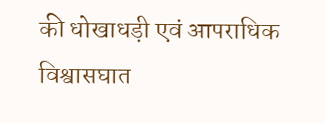की धोखाधड़ी एवं आपराधिक विश्वासघात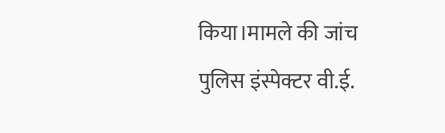किया।मामले की जांच पुलिस इंस्पेक्टर वी.ई.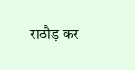राठौड़ कर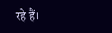रहे हैं।